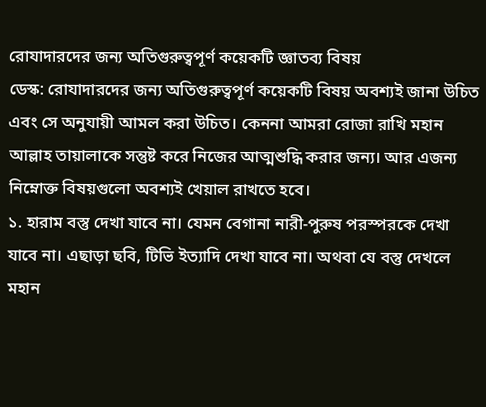রোযাদারদের জন্য অতিগুরুত্বপূর্ণ কয়েকটি জ্ঞাতব্য বিষয়
ডেস্ক: রোযাদারদের জন্য অতিগুরুত্বপূর্ণ কয়েকটি বিষয় অবশ্যই জানা উচিত এবং সে অনুযায়ী আমল করা উচিত। কেননা আমরা রোজা রাখি মহান আল্লাহ তায়ালাকে সন্তুষ্ট করে নিজের আত্মশুদ্ধি করার জন্য। আর এজন্য নিম্নোক্ত বিষয়গুলো অবশ্যই খেয়াল রাখতে হবে।
১. হারাম বস্তু দেখা যাবে না। যেমন বেগানা নারী-পুরুষ পরস্পরকে দেখা যাবে না। এছাড়া ছবি, টিভি ইত্যাদি দেখা যাবে না। অথবা যে বস্তু দেখলে মহান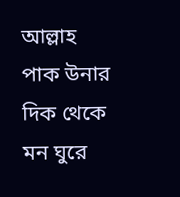আল্লাহ পাক উনার দিক থেকে মন ঘুরে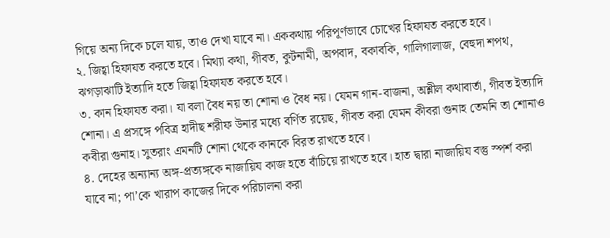গিয়ে অন্য দিকে চলে যায়, তাও দেখা যাবে না। এককথায় পরিপূর্ণভাবে চোখের হিফাযত করতে হবে।
২. জিহ্বা হিফাযত করতে হবে। মিথ্যা কথা, গীবত, কুটনামী, অপবাদ, বকাবকি, গালিগালাজ, বেহুদা শপথ, ঝগড়াঝাটি ইত্যাদি হতে জিহ্বা হিফাযত করতে হবে।
৩. কান হিফাযত করা। যা বলা বৈধ নয় তা শোনা ও বৈধ নয়। যেমন গান-বাজনা, অশ্লীল কথাবার্তা, গীবত ইত্যাদি শোনা। এ প্রসঙ্গে পবিত্র হাদীছ শরীফ উনার মধ্যে বর্ণিত রয়েছ, গীবত করা যেমন কীবরা গুনাহ তেমনি তা শোনাও কবীরা গুনাহ। সুতরাং এমনটি শোনা থেকে কানকে বিরত রাখতে হবে।
৪. দেহের অন্যান্য অঙ্গ-প্রত্যঙ্গকে নাজায়িয কাজ হতে বাঁচিয়ে রাখতে হবে। হাত দ্বারা নাজায়িয বস্তু স্পর্শ করা যাবে না; পা’কে খারাপ কাজের দিকে পরিচালনা করা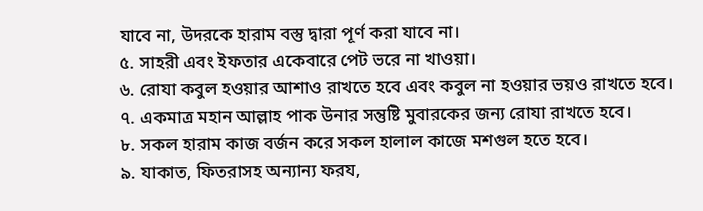যাবে না, উদরকে হারাম বস্তু দ্বারা পূর্ণ করা যাবে না।
৫. সাহরী এবং ইফতার একেবারে পেট ভরে না খাওয়া।
৬. রোযা কবুল হওয়ার আশাও রাখতে হবে এবং কবুল না হওয়ার ভয়ও রাখতে হবে।
৭. একমাত্র মহান আল্লাহ পাক উনার সন্তুষ্টি মুবারকের জন্য রোযা রাখতে হবে।
৮. সকল হারাম কাজ বর্জন করে সকল হালাল কাজে মশগুল হতে হবে।
৯. যাকাত, ফিতরাসহ অন্যান্য ফরয,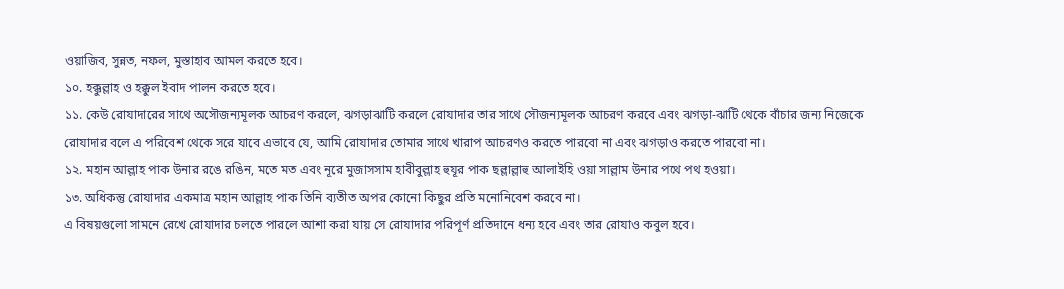ওয়াজিব, সুন্নত, নফল, মুস্তাহাব আমল করতে হবে।
১০. হক্কুল্লাহ ও হক্কুল ইবাদ পালন করতে হবে।
১১. কেউ রোযাদারের সাথে অসৌজন্যমূলক আচরণ করলে, ঝগড়াঝাটি করলে রোযাদার তার সাথে সৌজন্যমূলক আচরণ করবে এবং ঝগড়া-ঝাটি থেকে বাঁচার জন্য নিজেকে রোযাদার বলে এ পরিবেশ থেকে সরে যাবে এভাবে যে, আমি রোযাদার তোমার সাথে খারাপ আচরণও করতে পারবো না এবং ঝগড়াও করতে পারবো না।
১২. মহান আল্লাহ পাক উনার রঙে রঙিন, মতে মত এবং নূরে মুজাসসাম হাবীবুল্লাহ হুযূর পাক ছল্লাল্লাহু আলাইহি ওয়া সাল্লাম উনার পথে পথ হওয়া।
১৩. অধিকন্তু রোযাদার একমাত্র মহান আল্লাহ পাক তিনি ব্যতীত অপর কোনো কিছুর প্রতি মনোনিবেশ করবে না।
এ বিষয়গুলো সামনে রেখে রোযাদার চলতে পারলে আশা করা যায় সে রোযাদার পরিপূর্ণ প্রতিদানে ধন্য হবে এবং তার রোযাও কবুল হবে।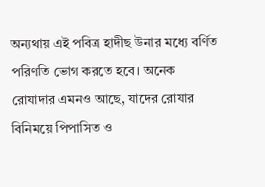অন্যথায় এই পবিত্র হাদীছ উনার মধ্যে বর্ণিত পরিণতি ভোগ করতে হবে। অনেক রোযাদার এমনও আছে, যাদের রোযার বিনিময়ে পিপাসিত ও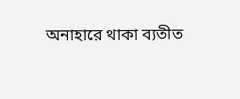অনাহারে থাকা ব্যতীত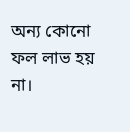অন্য কোনো ফল লাভ হয় না।